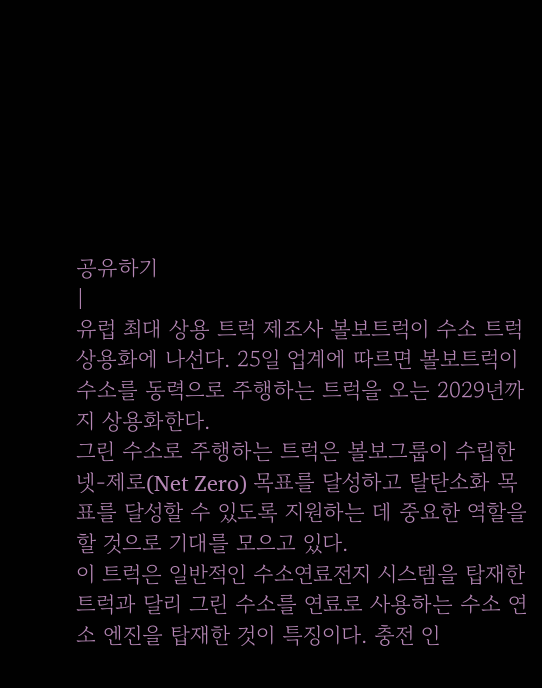공유하기
|
유럽 최대 상용 트럭 제조사 볼보트럭이 수소 트럭 상용화에 나선다. 25일 업계에 따르면 볼보트럭이 수소를 동력으로 주행하는 트럭을 오는 2029년까지 상용화한다.
그린 수소로 주행하는 트럭은 볼보그룹이 수립한 넷-제로(Net Zero) 목표를 달성하고 탈탄소화 목표를 달성할 수 있도록 지원하는 데 중요한 역할을 할 것으로 기대를 모으고 있다.
이 트럭은 일반적인 수소연료전지 시스템을 탑재한 트럭과 달리 그린 수소를 연료로 사용하는 수소 연소 엔진을 탑재한 것이 특징이다. 충전 인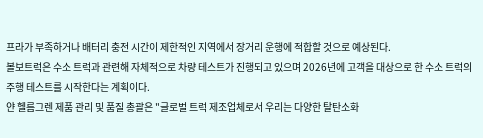프라가 부족하거나 배터리 충전 시간이 제한적인 지역에서 장거리 운행에 적합할 것으로 예상된다.
볼보트럭은 수소 트럭과 관련해 자체적으로 차량 테스트가 진행되고 있으며 2026년에 고객을 대상으로 한 수소 트럭의 주행 테스트를 시작한다는 계획이다.
얀 헬름그렌 제품 관리 및 품질 총괄은 "글로벌 트럭 제조업체로서 우리는 다양한 탈탄소화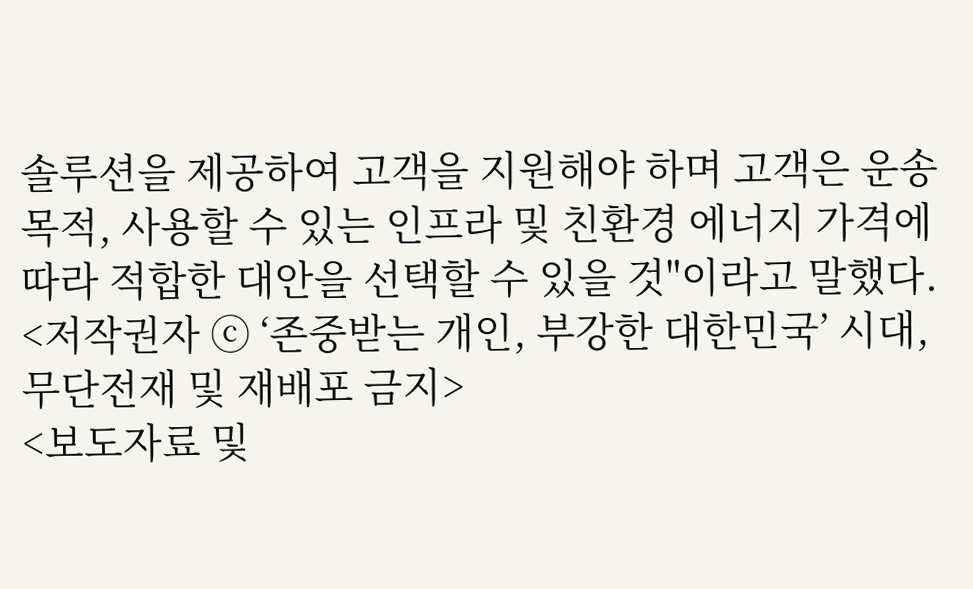솔루션을 제공하여 고객을 지원해야 하며 고객은 운송 목적, 사용할 수 있는 인프라 및 친환경 에너지 가격에 따라 적합한 대안을 선택할 수 있을 것"이라고 말했다.
<저작권자 ⓒ ‘존중받는 개인, 부강한 대한민국’ 시대, 무단전재 및 재배포 금지>
<보도자료 및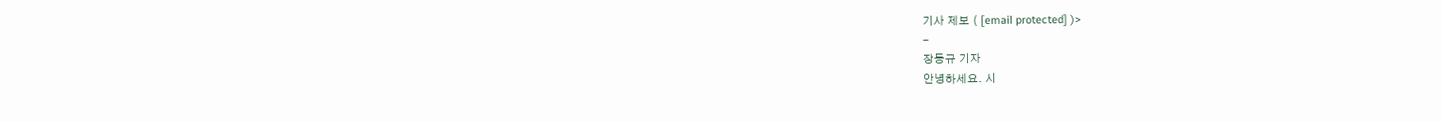기사 제보 ( [email protected] )>
-
장동규 기자
안녕하세요. 시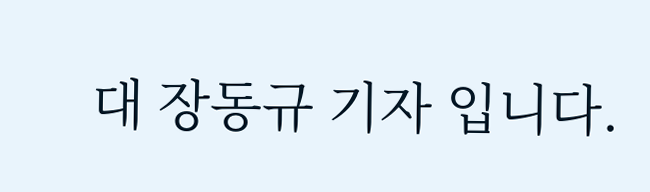대 장동규 기자 입니다.